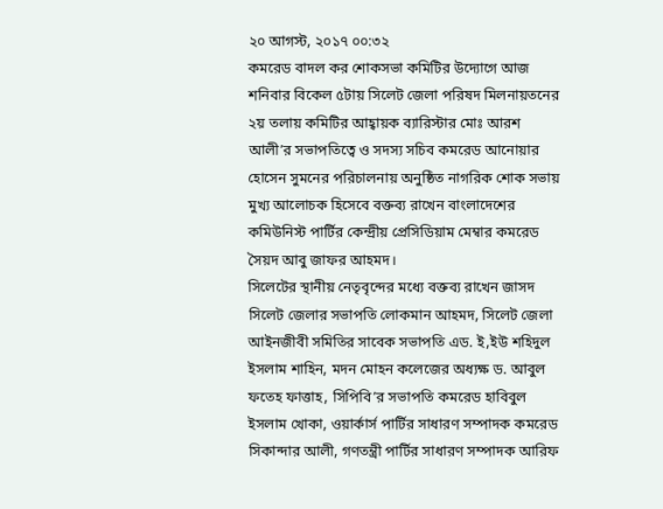২০ আগস্ট, ২০১৭ ০০:৩২
কমরেড বাদল কর শোকসভা কমিটির উদ্যোগে আজ শনিবার বিকেল ৫টায় সিলেট জেলা পরিষদ মিলনায়তনের ২য় তলায় কমিটির আহ্বায়ক ব্যারিস্টার মোঃ আরশ আলী’র সভাপতিত্বে ও সদস্য সচিব কমরেড আনোয়ার হোসেন সুমনের পরিচালনায় অনুষ্ঠিত নাগরিক শোক সভায় মুখ্য আলোচক হিসেবে বক্তব্য রাখেন বাংলাদেশের কমিউনিস্ট পার্টির কেন্দ্রীয় প্রেসিডিয়াম মেম্বার কমরেড সৈয়দ আবু জাফর আহমদ।
সিলেটের স্থানীয় নেতৃবৃন্দের মধ্যে বক্তব্য রাখেন জাসদ সিলেট জেলার সভাপতি লোকমান আহমদ, সিলেট জেলা আইনজীবী সমিতির সাবেক সভাপতি এড. ই,ইউ শহিদুল ইসলাম শাহিন, মদন মোহন কলেজের অধ্যক্ষ ড. আবুল ফতেহ ফাত্তাহ, সিপিবি’র সভাপতি কমরেড হাবিবুল ইসলাম খোকা, ওয়ার্কার্স পার্টির সাধারণ সম্পাদক কমরেড সিকান্দার আলী, গণতন্ত্রী পার্টির সাধারণ সম্পাদক আরিফ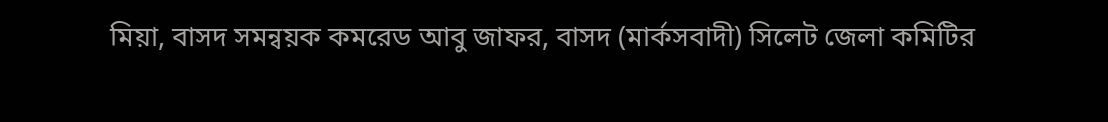মিয়া, বাসদ সমন্বয়ক কমরেড আবু জাফর, বাসদ (মার্কসবাদী) সিলেট জেলা কমিটির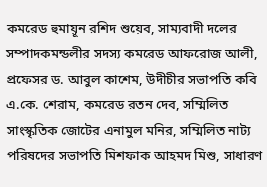কমরেড হুমায়ূন রশিদ শুয়েব, সাম্যবাদী দলের সম্পাদকমন্ডলীর সদস্য কমরেড আফরোজ আলী, প্রফেসর ড. আবুল কাশেম, উদীচীর সভাপতি কবি এ.কে. শেরাম, কমরেড রতন দেব, সম্মিলিত সাংস্কৃতিক জোটের এনামুল মনির, সম্মিলিত নাট্য পরিষদের সভাপতি মিশফাক আহমদ মিশু, সাধারণ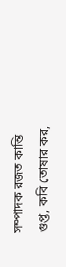সম্পাদক রজত কান্তি গুপ্ত, কবি তোষার কর,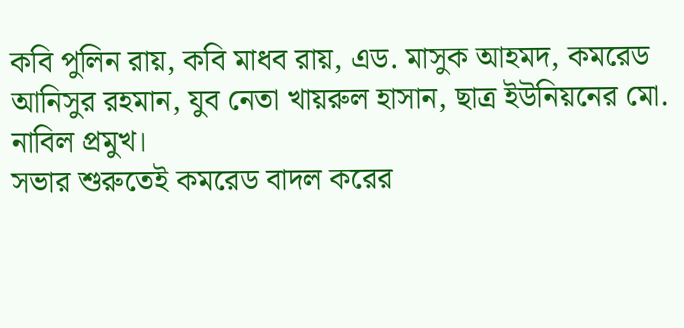কবি পুলিন রায়, কবি মাধব রায়, এড. মাসুক আহমদ, কমরেড আনিসুর রহমান, যুব নেতা খায়রুল হাসান, ছাত্র ইউনিয়নের মো. নাবিল প্রমুখ।
সভার শুরুতেই কমরেড বাদল করের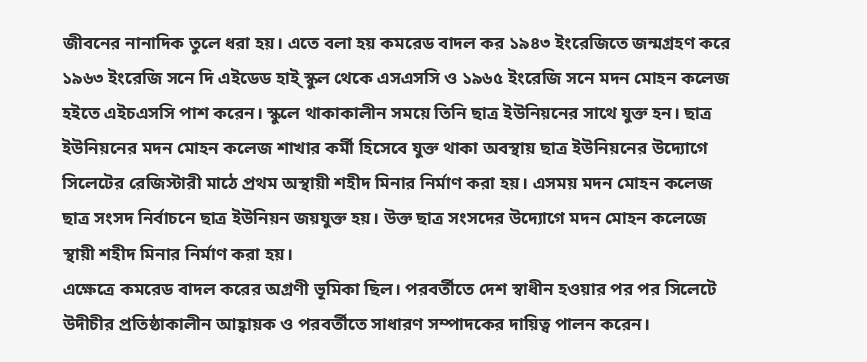জীবনের নানাদিক তুলে ধরা হয়। এতে বলা হয় কমরেড বাদল কর ১৯৪৩ ইংরেজিতে জন্মগ্রহণ করে ১৯৬৩ ইংরেজি সনে দি এইডেড হাই্ স্কুল থেকে এসএসসি ও ১৯৬৫ ইংরেজি সনে মদন মোহন কলেজ হইতে এইচএসসি পাশ করেন। স্কুলে থাকাকালীন সময়ে তিনি ছাত্র ইউনিয়নের সাথে যুক্ত হন। ছাত্র ইউনিয়নের মদন মোহন কলেজ শাখার কর্মী হিসেবে যুক্ত থাকা অবস্থায় ছাত্র ইউনিয়নের উদ্যোগে সিলেটের রেজিস্টারী মাঠে প্রথম অস্থায়ী শহীদ মিনার নির্মাণ করা হয়। এসময় মদন মোহন কলেজ ছাত্র সংসদ নির্বাচনে ছাত্র ইউনিয়ন জয়যুক্ত হয়। উক্ত ছাত্র সংসদের উদ্যোগে মদন মোহন কলেজে স্থায়ী শহীদ মিনার নির্মাণ করা হয়।
এক্ষেত্রে কমরেড বাদল করের অগ্রণী ভূমিকা ছিল। পরবর্তীতে দেশ স্বাধীন হওয়ার পর পর সিলেটে উদীচীর প্রতিষ্ঠাকালীন আহ্বায়ক ও পরবর্তীতে সাধারণ সম্পাদকের দায়িত্ব পালন করেন।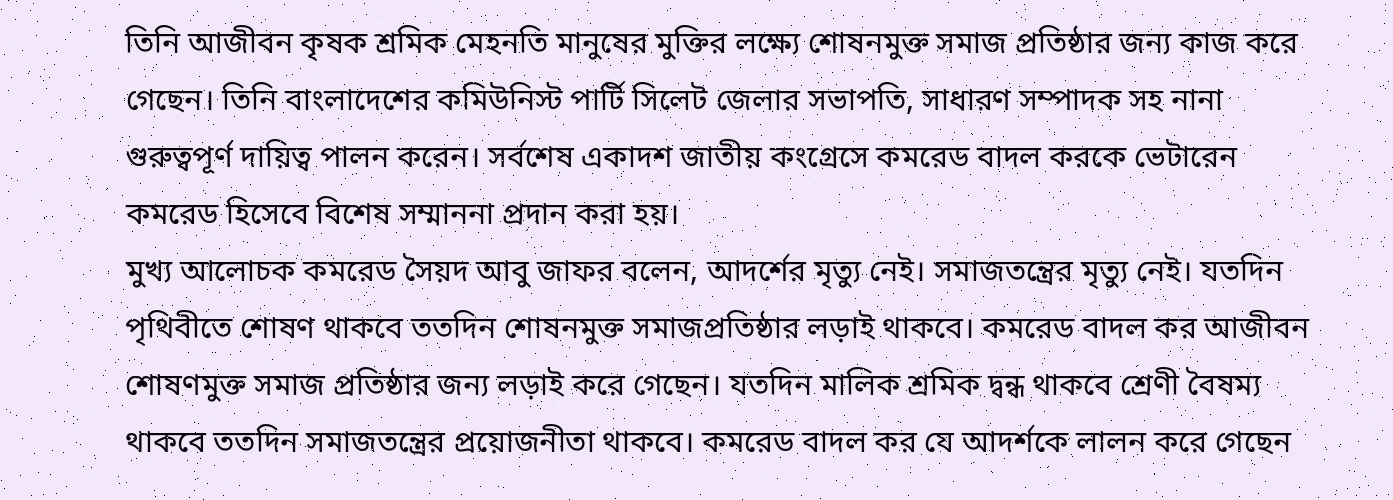তিনি আজীবন কৃষক শ্রমিক মেহনতি মানুষের মুক্তির লক্ষ্যে শোষনমুক্ত সমাজ প্রতিষ্ঠার জন্য কাজ করে গেছেন। তিনি বাংলাদেশের কমিউনিস্ট পার্টি সিলেট জেলার সভাপতি, সাধারণ সম্পাদক সহ নানা গুরুত্বপূর্ণ দায়িত্ব পালন করেন। সর্বশেষ একাদশ জাতীয় কংগ্রেসে কমরেড বাদল করকে ভেটারেন কমরেড হিসেবে বিশেষ সম্মাননা প্রদান করা হয়।
মুখ্য আলোচক কমরেড সৈয়দ আবু জাফর বলেন, আদর্শের মৃত্যু নেই। সমাজতন্ত্রের মৃত্যু নেই। যতদিন পৃথিবীতে শোষণ থাকবে ততদিন শোষনমুক্ত সমাজপ্রতিষ্ঠার লড়াই থাকবে। কমরেড বাদল কর আজীবন শোষণমুক্ত সমাজ প্রতিষ্ঠার জন্য লড়াই করে গেছেন। যতদিন মালিক শ্রমিক দ্বন্ধ থাকবে শ্রেণী বৈষম্য থাকবে ততদিন সমাজতন্ত্রের প্রয়োজনীতা থাকবে। কমরেড বাদল কর যে আদর্শকে লালন করে গেছেন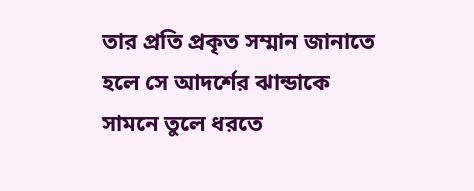তার প্রতি প্রকৃত সম্মান জানাতে হলে সে আদর্শের ঝান্ডাকে সামনে তুলে ধরতে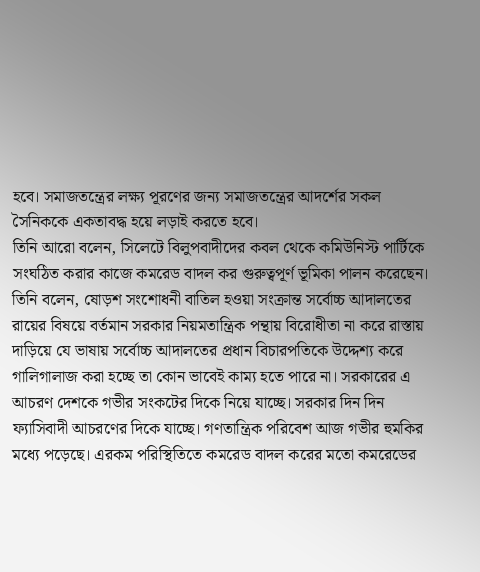হবে। সমাজতন্ত্রের লক্ষ্য পূরণের জন্য সমাজতন্ত্রের আদর্শের সকল সৈনিককে একতাবদ্ধ হয়ে লড়াই করতে হবে।
তিনি আরো বলেন, সিলেটে বিলুপবাদীদের কবল থেকে কমিউনিস্ট পার্টিকে সংঘঠিত করার কাজে কমরেড বাদল কর গুরুত্বপূর্ণ ভূমিকা পালন করেছেন। তিনি বলেন, ষোড়শ সংশোধনী বাতিল হওয়া সংক্রান্ত সর্বোচ্চ আদালতের রায়ের বিষয়ে বর্তমান সরকার নিয়মতান্ত্রিক পন্থায় বিরোধীতা না করে রাস্তায় দাড়িয়ে যে ভাষায় সর্বোচ্চ আদালতের প্রধান বিচারপতিকে উদ্দেশ্য করে গালিগালাজ করা হচ্ছে তা কোন ভাবেই কাম্য হতে পারে না। সরকারের এ আচরণ দেশকে গভীর সংকটের দিকে নিয়ে যাচ্ছে। সরকার দিন দিন ফ্যাসিবাদী আচরণের দিকে যাচ্ছে। গণতান্ত্রিক পরিবেশ আজ গভীর হুমকির মধ্যে পড়েছে। এরকম পরিস্থিতিতে কমরেড বাদল করের মতো কমরেডের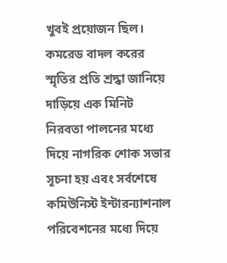খুবই প্রয়োজন ছিল।
কমরেড বাদল করের স্মৃতির প্রতি শ্রদ্ধা জানিয়ে দাড়িয়ে এক মিনিট নিরবতা পালনের মধ্যে দিয়ে নাগরিক শোক সভার সূচনা হয় এবং সর্বশেষে কমিউনিস্ট ইন্টারন্যাশনাল পরিবেশনের মধ্যে দিয়ে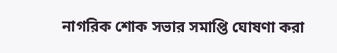নাগরিক শোক সভার সমাপ্তি ঘোষণা করা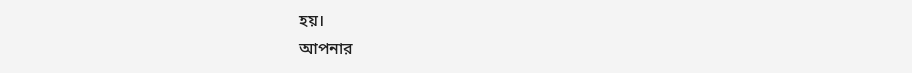হয়।
আপনার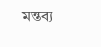মন্তব্য